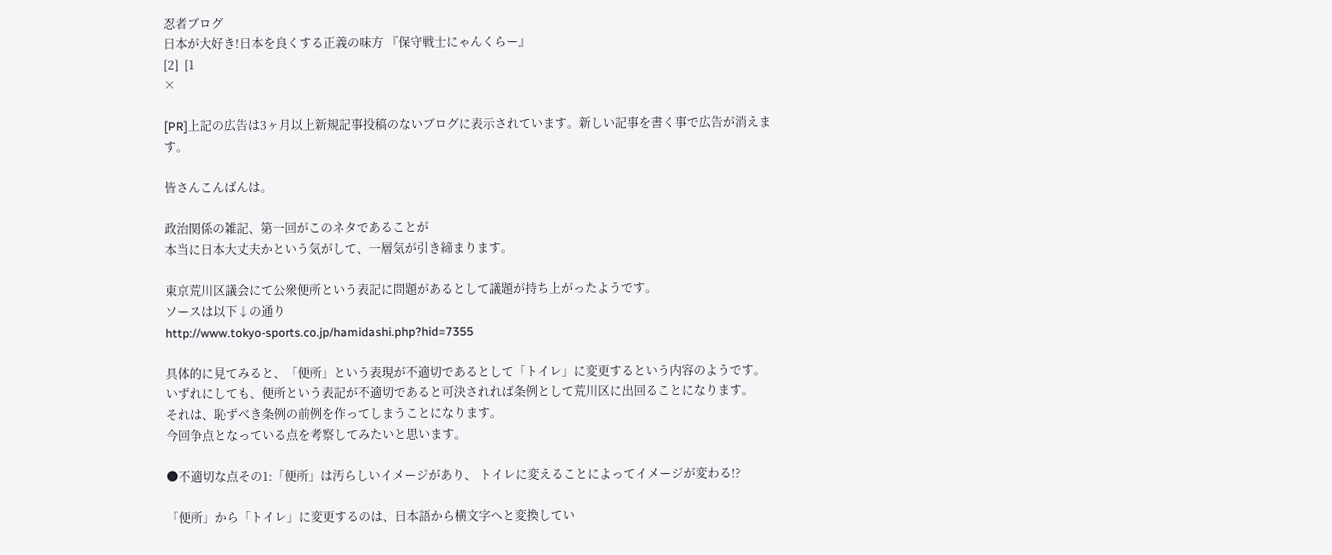忍者ブログ
日本が大好き!日本を良くする正義の味方 『保守戦士にゃんくらー』
[2]  [1
×

[PR]上記の広告は3ヶ月以上新規記事投稿のないブログに表示されています。新しい記事を書く事で広告が消えます。

皆さんこんばんは。

政治関係の雑記、第一回がこのネタであることが
本当に日本大丈夫かという気がして、一層気が引き締まります。

東京荒川区議会にて公衆便所という表記に問題があるとして議題が持ち上がったようです。
ソースは以下↓の通り
http://www.tokyo-sports.co.jp/hamidashi.php?hid=7355

具体的に見てみると、「便所」という表現が不適切であるとして「トイレ」に変更するという内容のようです。
いずれにしても、便所という表記が不適切であると可決されれば条例として荒川区に出回ることになります。
それは、恥ずべき条例の前例を作ってしまうことになります。
今回争点となっている点を考察してみたいと思います。

●不適切な点その1:「便所」は汚らしいイメージがあり、 トイレに変えることによってイメージが変わる!?

「便所」から「トイレ」に変更するのは、日本語から横文字へと変換してい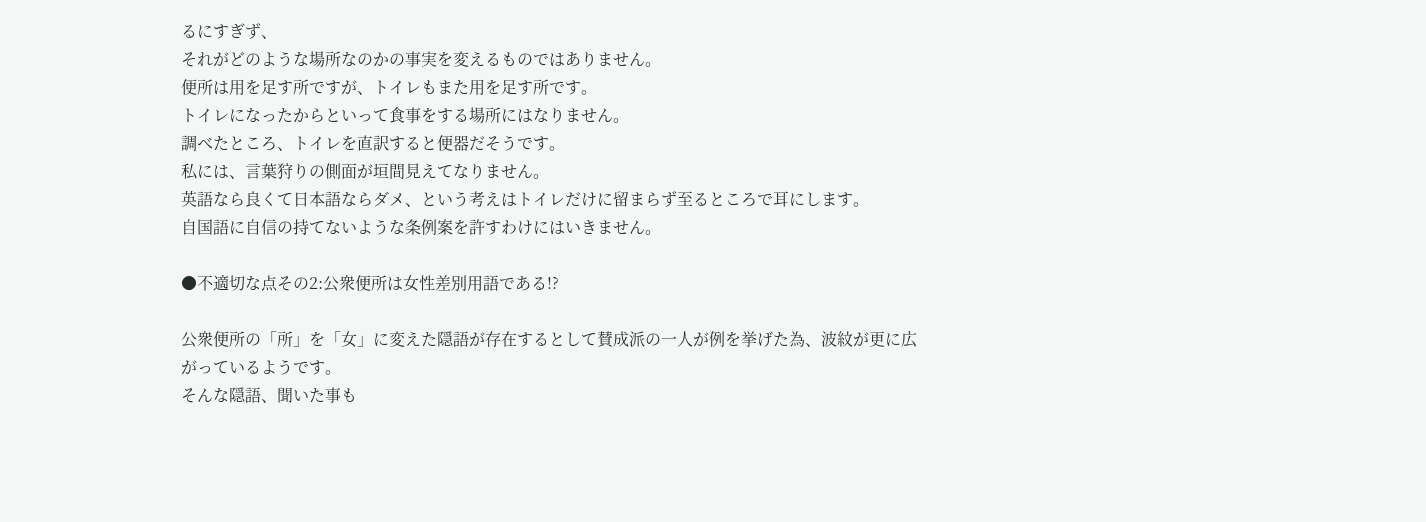るにすぎず、
それがどのような場所なのかの事実を変えるものではありません。
便所は用を足す所ですが、トイレもまた用を足す所です。
トイレになったからといって食事をする場所にはなりません。
調べたところ、トイレを直訳すると便器だそうです。
私には、言葉狩りの側面が垣間見えてなりません。
英語なら良くて日本語ならダメ、という考えはトイレだけに留まらず至るところで耳にします。
自国語に自信の持てないような条例案を許すわけにはいきません。

●不適切な点その2:公衆便所は女性差別用語である!?

公衆便所の「所」を「女」に変えた隠語が存在するとして賛成派の一人が例を挙げた為、波紋が更に広がっているようです。
そんな隠語、聞いた事も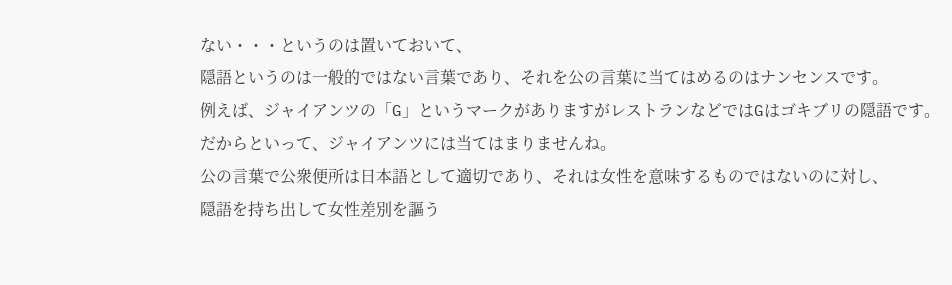ない・・・というのは置いておいて、
隠語というのは一般的ではない言葉であり、それを公の言葉に当てはめるのはナンセンスです。
例えば、ジャイアンツの「G」というマークがありますがレストランなどではGはゴキブリの隠語です。
だからといって、ジャイアンツには当てはまりませんね。
公の言葉で公衆便所は日本語として適切であり、それは女性を意味するものではないのに対し、
隠語を持ち出して女性差別を謳う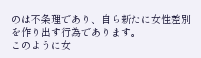のは不条理であり、自ら新たに女性差別を作り出す行為であります。
このように女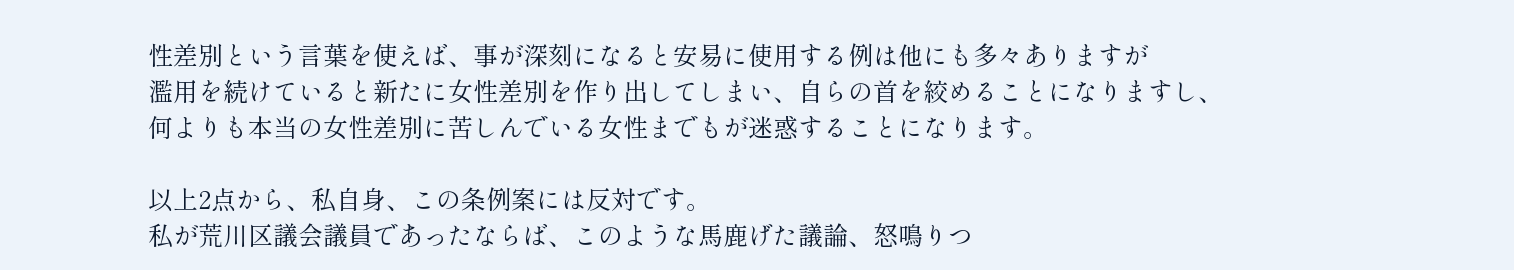性差別という言葉を使えば、事が深刻になると安易に使用する例は他にも多々ありますが
濫用を続けていると新たに女性差別を作り出してしまい、自らの首を絞めることになりますし、
何よりも本当の女性差別に苦しんでいる女性までもが迷惑することになります。

以上2点から、私自身、この条例案には反対です。
私が荒川区議会議員であったならば、このような馬鹿げた議論、怒鳴りつ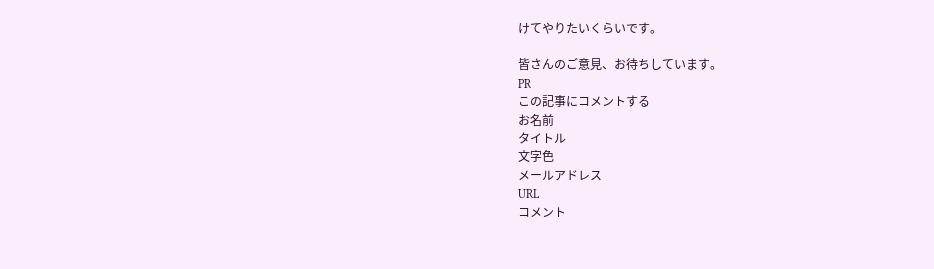けてやりたいくらいです。

皆さんのご意見、お待ちしています。
PR
この記事にコメントする
お名前
タイトル
文字色
メールアドレス
URL
コメント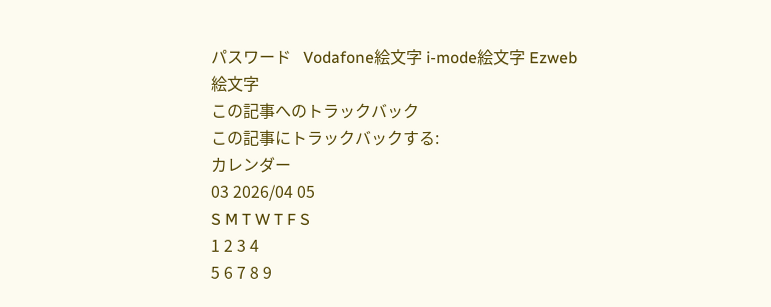パスワード   Vodafone絵文字 i-mode絵文字 Ezweb絵文字
この記事へのトラックバック
この記事にトラックバックする:
カレンダー
03 2026/04 05
S M T W T F S
1 2 3 4
5 6 7 8 9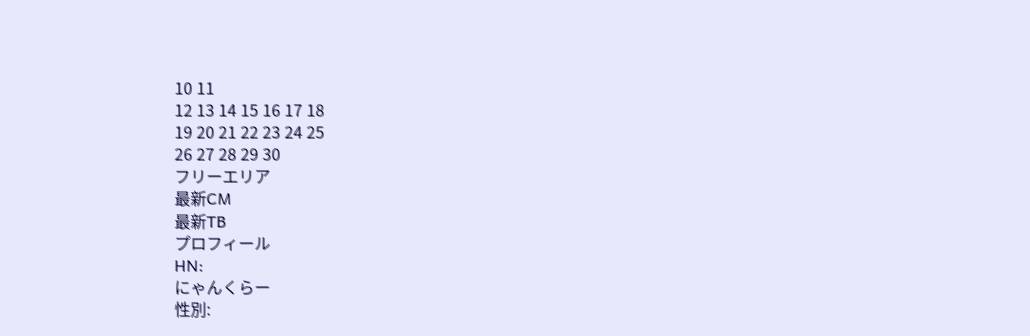10 11
12 13 14 15 16 17 18
19 20 21 22 23 24 25
26 27 28 29 30
フリーエリア
最新CM
最新TB
プロフィール
HN:
にゃんくらー
性別: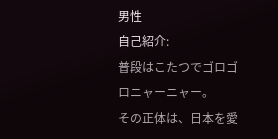男性
自己紹介:
普段はこたつでゴロゴロニャーニャー。
その正体は、日本を愛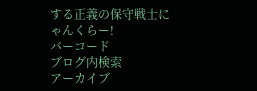する正義の保守戦士にゃんくらー!
バーコード
ブログ内検索
アーカイブ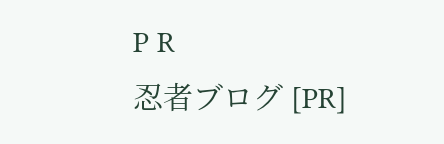P R
忍者ブログ [PR]